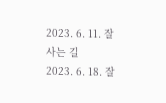2023. 6. 11. 잘 사는 길
2023. 6. 18. 잘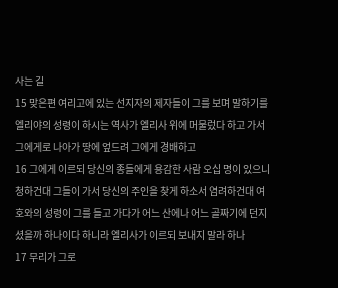사는 길
15 맞은편 여리고에 있는 선지자의 제자들이 그를 보며 말하기를 엘리야의 성령이 하시는 역사가 엘리사 위에 머물렀다 하고 가서 그에게로 나아가 땅에 엎드려 그에게 경배하고
16 그에게 이르되 당신의 종들에게 용감한 사람 오십 명이 있으니 청하건대 그들이 가서 당신의 주인을 찾게 하소서 염려하건대 여호와의 성령이 그를 들고 가다가 어느 산에나 어느 골짜기에 던지셨을까 하나이다 하니라 엘리사가 이르되 보내지 말라 하나
17 무리가 그로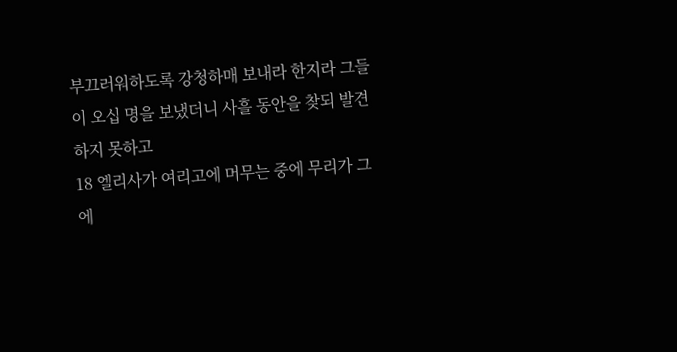부끄러워하도록 강청하매 보내라 한지라 그들이 오십 명을 보냈더니 사흘 동안을 찾되 발견하지 못하고
18 엘리사가 여리고에 머무는 중에 무리가 그에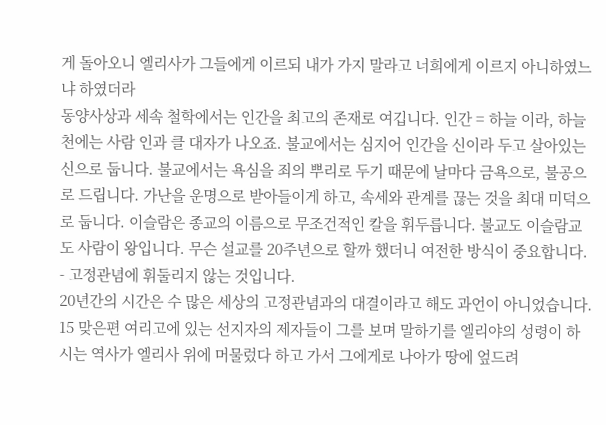게 돌아오니 엘리사가 그들에게 이르되 내가 가지 말라고 너희에게 이르지 아니하였느냐 하였더라
동양사상과 세속 철학에서는 인간을 최고의 존재로 여깁니다. 인간 = 하늘 이라, 하늘 천에는 사람 인과 클 대자가 나오죠. 불교에서는 심지어 인간을 신이라 두고 살아있는 신으로 둡니다. 불교에서는 욕심을 죄의 뿌리로 두기 때문에 날마다 금욕으로, 불공으로 드립니다. 가난을 운명으로 받아들이게 하고, 속세와 관계를 끊는 것을 최대 미덕으로 둡니다. 이슬람은 종교의 이름으로 무조건적인 칼을 휘두릅니다. 불교도 이슬람교도 사람이 왕입니다. 무슨 설교를 20주년으로 할까 했더니 여전한 방식이 중요합니다.
- 고정관념에 휘둘리지 않는 것입니다.
20년간의 시간은 수 많은 세상의 고정관념과의 대결이라고 해도 과언이 아니었습니다.
15 맞은편 여리고에 있는 선지자의 제자들이 그를 보며 말하기를 엘리야의 성령이 하시는 역사가 엘리사 위에 머물렀다 하고 가서 그에게로 나아가 땅에 엎드려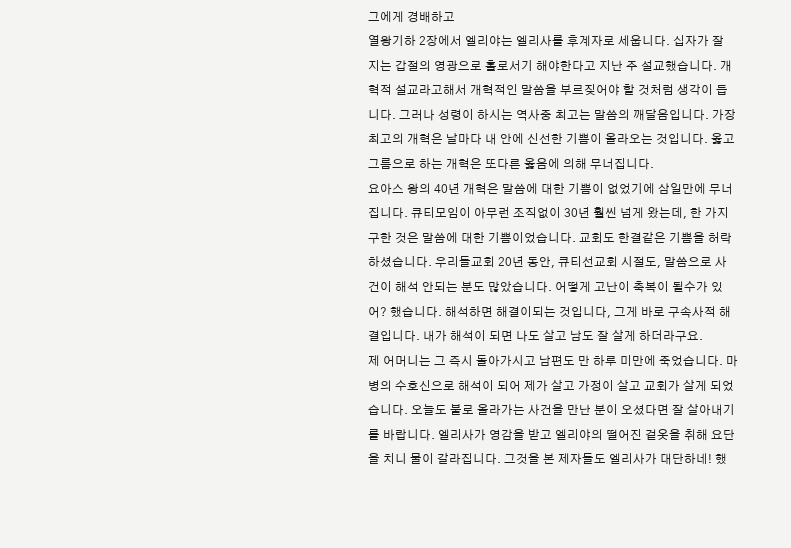그에게 경배하고
열왕기하 2장에서 엘리야는 엘리사를 후계자로 세웁니다. 십자가 잘 지는 갑절의 영광으로 홀로서기 해야한다고 지난 주 설교했습니다. 개혁적 설교라고해서 개혁적인 말씀을 부르짖어야 할 것처럼 생각이 듭니다. 그러나 성령이 하시는 역사중 최고는 말씀의 깨달음입니다. 가장 최고의 개혁은 날마다 내 안에 신선한 기쁨이 올라오는 것입니다. 옳고 그름으로 하는 개혁은 또다른 옳음에 의해 무너집니다.
요아스 왕의 40년 개혁은 말씀에 대한 기쁨이 없었기에 삼일만에 무너집니다. 큐티모임이 아무런 조직없이 30년 훨씬 넘게 왔는데, 한 가지 구한 것은 말씀에 대한 기쁨이었습니다. 교회도 한결같은 기쁨을 허락하셨습니다. 우리들교회 20년 동안, 큐티선교회 시절도, 말씀으로 사건이 해석 안되는 분도 많았습니다. 어떻게 고난이 축복이 될수가 있어? 했습니다. 해석하면 해결이되는 것입니다, 그게 바로 구속사적 해결입니다. 내가 해석이 되면 나도 살고 남도 잘 살게 하더라구요.
제 어머니는 그 즉시 돌아가시고 남편도 만 하루 미만에 죽었습니다. 마병의 수호신으로 해석이 되어 제가 살고 가정이 살고 교회가 살게 되었습니다. 오늘도 불로 올라가는 사건을 만난 분이 오셨다면 잘 살아내기를 바랍니다. 엘리사가 영감을 받고 엘리야의 떨어진 겉옷을 취해 요단을 치니 물이 갈라집니다. 그것을 본 제자들도 엘리사가 대단하네! 했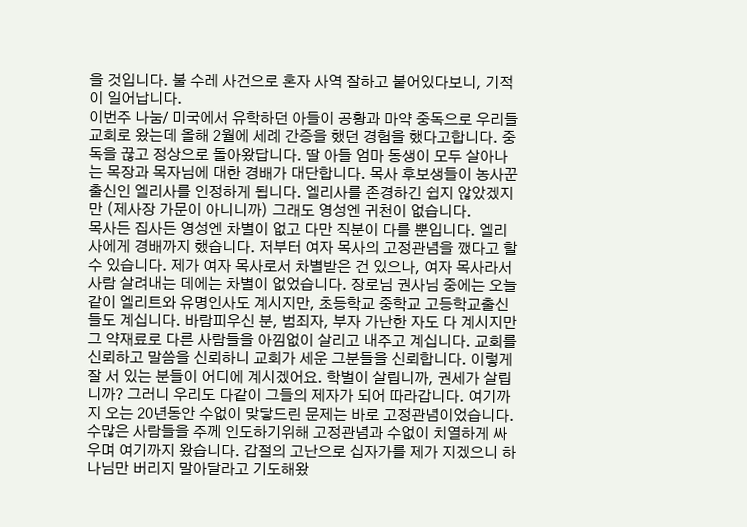을 것입니다. 불 수레 사건으로 혼자 사역 잘하고 붙어있다보니, 기적이 일어납니다.
이번주 나눔/ 미국에서 유학하던 아들이 공황과 마약 중독으로 우리들교회로 왔는데 올해 2월에 세례 간증을 했던 경험을 했다고합니다. 중독을 끊고 정상으로 돌아왔답니다. 딸 아들 엄마 동생이 모두 살아나는 목장과 목자님에 대한 경배가 대단합니다. 목사 후보생들이 농사꾼 출신인 엘리사를 인정하게 됩니다. 엘리사를 존경하긴 쉽지 않았겠지만 (제사장 가문이 아니니까) 그래도 영성엔 귀천이 없습니다.
목사든 집사든 영성엔 차별이 없고 다만 직분이 다를 뿐입니다. 엘리사에게 경배까지 했습니다. 저부터 여자 목사의 고정관념을 깼다고 할 수 있습니다. 제가 여자 목사로서 차별받은 건 있으나, 여자 목사라서 사람 살려내는 데에는 차별이 없었습니다. 장로님 권사님 중에는 오늘같이 엘리트와 유명인사도 계시지만, 초등학교 중학교 고등학교출신들도 계십니다. 바람피우신 분, 범죄자, 부자 가난한 자도 다 계시지만 그 약재료로 다른 사람들을 아낌없이 살리고 내주고 계십니다. 교회를 신뢰하고 말씀을 신뢰하니 교회가 세운 그분들을 신뢰합니다. 이렇게 잘 서 있는 분들이 어디에 계시겠어요. 학벌이 살립니까, 권세가 살립니까? 그러니 우리도 다같이 그들의 제자가 되어 따라갑니다. 여기까지 오는 20년동안 수없이 맞닿드린 문제는 바로 고정관념이었습니다. 수많은 사람들을 주께 인도하기위해 고정관념과 수없이 치열하게 싸우며 여기까지 왔습니다. 갑절의 고난으로 십자가를 제가 지겠으니 하나님만 버리지 말아달라고 기도해왔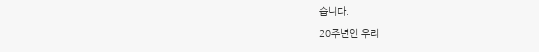습니다.
20주년인 우리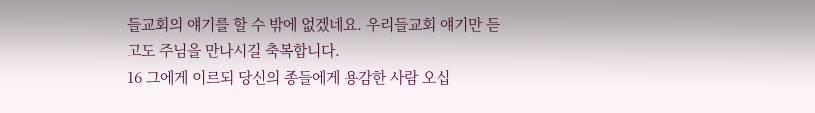들교회의 얘기를 할 수 밖에 없겠네요. 우리들교회 얘기만 듣고도 주님을 만나시길 축복합니다.
16 그에게 이르되 당신의 종들에게 용감한 사람 오십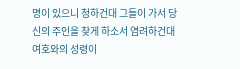명이 있으니 청하건대 그들이 가서 당신의 주인을 찾게 하소서 염려하건대 여호와의 성령이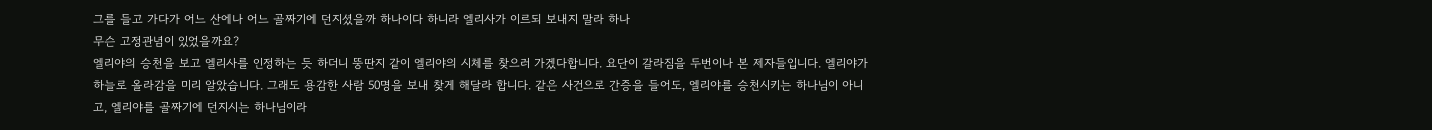그를 들고 가다가 어느 산에나 어느 골짜기에 던지셨을까 하나이다 하니라 엘리사가 이르되 보내지 말라 하나
무슨 고정관념이 있었을까요?
엘리야의 승천을 보고 엘리사를 인정하는 듯 하더니 뚱딴지 같이 엘리야의 시체를 찾으러 가겠다합니다. 요단이 갈라짐을 두번이나 본 제자들입니다. 엘리야가 하늘로 올라감을 미리 알았습니다. 그래도 용감한 사람 50명을 보내 찾게 해달라 합니다. 같은 사건으로 간증을 들어도, 엘리야를 승천시키는 하나님이 아니고, 엘리야를 골짜기에 던지시는 하나님이라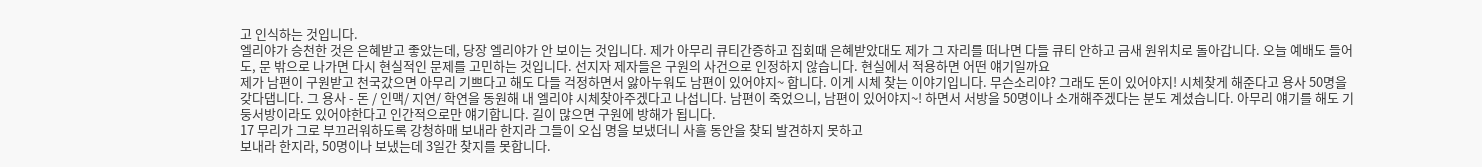고 인식하는 것입니다.
엘리야가 승천한 것은 은혜받고 좋았는데, 당장 엘리야가 안 보이는 것입니다. 제가 아무리 큐티간증하고 집회때 은혜받았대도 제가 그 자리를 떠나면 다들 큐티 안하고 금새 원위치로 돌아갑니다. 오늘 예배도 들어도, 문 밖으로 나가면 다시 현실적인 문제를 고민하는 것입니다. 선지자 제자들은 구원의 사건으로 인정하지 않습니다. 현실에서 적용하면 어떤 얘기일까요
제가 남편이 구원받고 천국갔으면 아무리 기쁘다고 해도 다들 걱정하면서 앓아누워도 남편이 있어야지~ 합니다. 이게 시체 찾는 이야기입니다. 무슨소리야? 그래도 돈이 있어야지! 시체찾게 해준다고 용사 50명을 갖다댑니다. 그 용사 - 돈 / 인맥/ 지연/ 학연을 동원해 내 엘리야 시체찾아주겠다고 나섭니다. 남편이 죽었으니, 남편이 있어야지~! 하면서 서방을 50명이나 소개해주겠다는 분도 계셨습니다. 아무리 얘기를 해도 기둥서방이라도 있어야한다고 인간적으로만 얘기합니다. 길이 많으면 구원에 방해가 됩니다.
17 무리가 그로 부끄러워하도록 강청하매 보내라 한지라 그들이 오십 명을 보냈더니 사흘 동안을 찾되 발견하지 못하고
보내라 한지라, 50명이나 보냈는데 3일간 찾지를 못합니다.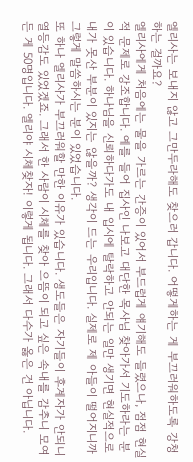엘리사는 보내지 않고 그만두라해도 찾으러 갑니다. 어떻게하는 게 부끄러워하도록 강청하는 걸까요?
엘리사에게 처음에는 물을 가르는 간증이 있어서 부드럽게 얘기해도 들렸으나, 점점 현실적 문제로 강조합니다. 예를 들어 집사인 나보고 대단한 목사님 찾아가서 기도하라는 분이 있습니다. 하나님을 신뢰하다가도 내 입시에 탈락하고 안되는 일만 생기면 현실적으로 내가 못산 부분이 있지는 않을까? 생각이 드는 우리입니다. 실제로 제 아들이 떨어지니까 그렇게 말씀하시는 분이 있었습니다.
또 하나 엘리사가 부끄러워할 만한 이유가 있습니다. 생도들은 자기들이 후계자가 안되니 열등감도 있었겠죠. 그래서 한 사람이 시체를 찾아 으뜸이 되고 싶은 속내를 감추니 모여든 게 50명입니다. 엘리야 시체찾자! 이렇게 됩니다. 그래서 다수가 옳은 건 아닙니다.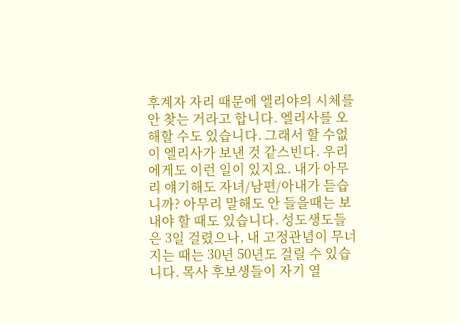후계자 자리 때문에 엘리야의 시체를 안 찾는 거라고 합니다. 엘리사를 오해할 수도 있습니다. 그래서 할 수없이 엘리사가 보낸 것 같스빈다. 우리에게도 이런 일이 있지요. 내가 아무리 얘기해도 자녀/남편/아내가 듣습니까? 아무리 말해도 안 들을때는 보내야 할 때도 있습니다. 성도생도들은 3일 걸렸으나, 내 고정관념이 무너지는 때는 30년 50년도 걸릴 수 있습니다. 목사 후보생들이 자기 열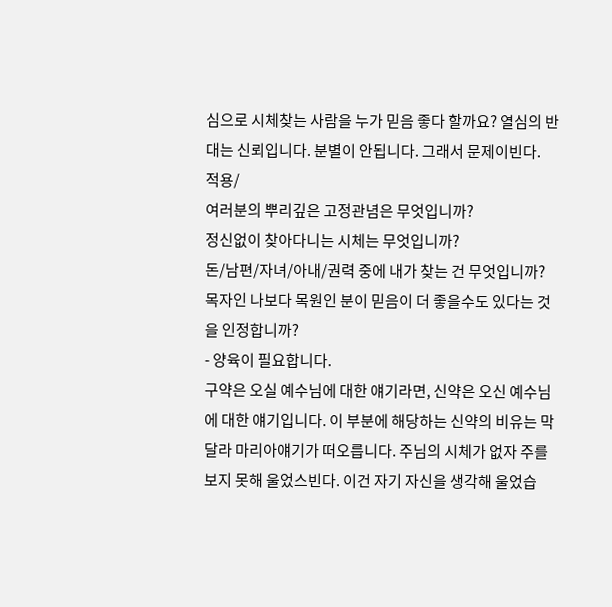심으로 시체찾는 사람을 누가 믿음 좋다 할까요? 열심의 반대는 신뢰입니다. 분별이 안됩니다. 그래서 문제이빈다.
적용/
여러분의 뿌리깊은 고정관념은 무엇입니까?
정신없이 찾아다니는 시체는 무엇입니까?
돈/남편/자녀/아내/권력 중에 내가 찾는 건 무엇입니까?
목자인 나보다 목원인 분이 믿음이 더 좋을수도 있다는 것을 인정합니까?
- 양육이 필요합니다.
구약은 오실 예수님에 대한 얘기라면, 신약은 오신 예수님에 대한 얘기입니다. 이 부분에 해당하는 신약의 비유는 막달라 마리아얘기가 떠오릅니다. 주님의 시체가 없자 주를 보지 못해 울었스빈다. 이건 자기 자신을 생각해 울었습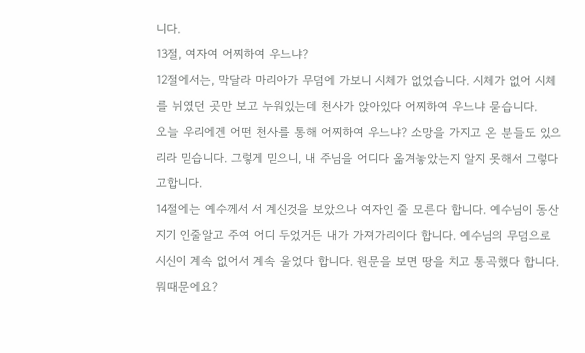니다.
13절, 여자여 어찌하여 우느냐?
12절에서는, 막달라 마리아가 무덤에 가보니 시체가 없었습니다. 시체가 없어 시체를 뉘였던 곳만 보고 누워있는데 천사가 앉아있다 어찌하여 우느냐 묻습니다.
오늘 우리에겐 어떤 천사를 통해 어찌하여 우느냐? 소망을 가지고 온 분들도 있으리라 믿습니다. 그렇게 믿으니, 내 주님을 어디다 옮겨놓았는지 알지 못해서 그렇다고합니다.
14절에는 예수께서 서 계신것을 보았으나 여자인 줄 모른다 합니다. 예수님이 동산지기 인줄알고 주여 어디 두었거든 내가 가져가리이다 합니다. 예수님의 무덤으로 시신이 계속 없어서 계속 울었다 합니다. 원문을 보면 땅을 치고 통곡했다 합니다. 뭐때문에요?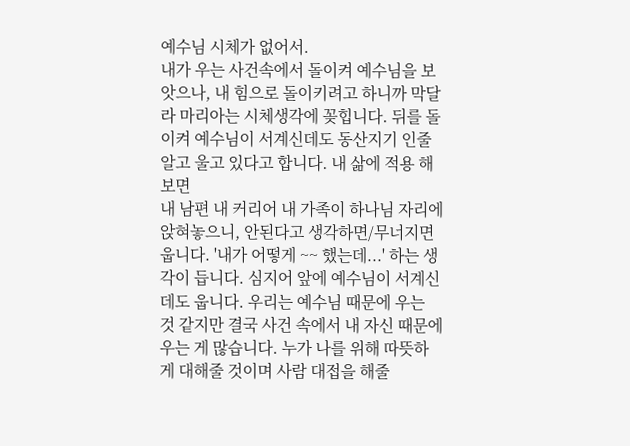예수님 시체가 없어서.
내가 우는 사건속에서 돌이켜 예수님을 보앗으나, 내 힘으로 돌이키려고 하니까 막달라 마리아는 시체생각에 꽂힙니다. 뒤를 돌이켜 예수님이 서계신데도 동산지기 인줄 알고 울고 있다고 합니다. 내 삶에 적용 해보면
내 남편 내 커리어 내 가족이 하나님 자리에 앉혀놓으니, 안된다고 생각하면/무너지면 웁니다. '내가 어떻게 ~~ 했는데...' 하는 생각이 듭니다. 심지어 앞에 예수님이 서계신데도 웁니다. 우리는 예수님 때문에 우는 것 같지만 결국 사건 속에서 내 자신 때문에 우는 게 많습니다. 누가 나를 위해 따뜻하게 대해줄 것이며 사람 대접을 해줄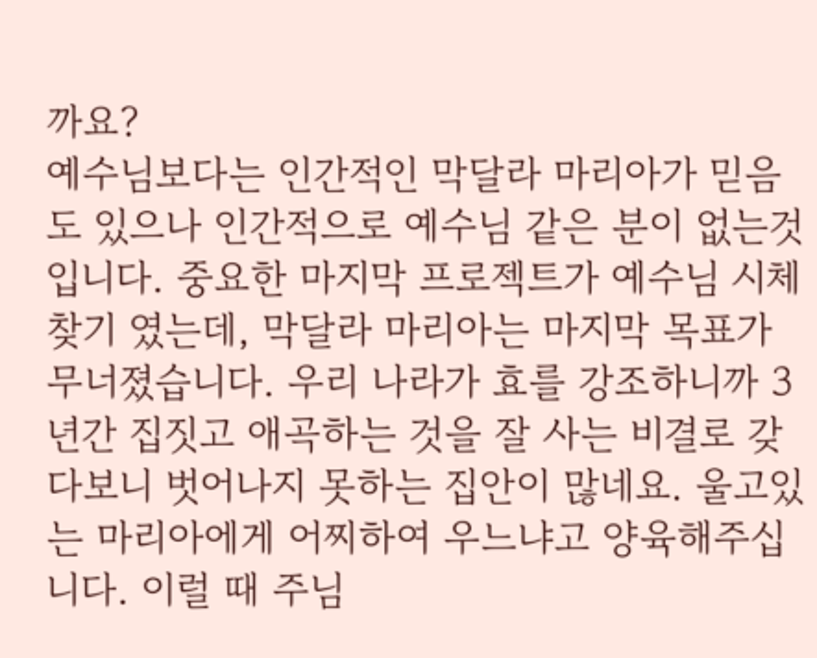까요?
예수님보다는 인간적인 막달라 마리아가 믿음도 있으나 인간적으로 예수님 같은 분이 없는것입니다. 중요한 마지막 프로젝트가 예수님 시체찾기 였는데, 막달라 마리아는 마지막 목표가 무너졌습니다. 우리 나라가 효를 강조하니까 3년간 집짓고 애곡하는 것을 잘 사는 비결로 갖다보니 벗어나지 못하는 집안이 많네요. 울고있는 마리아에게 어찌하여 우느냐고 양육해주십니다. 이럴 때 주님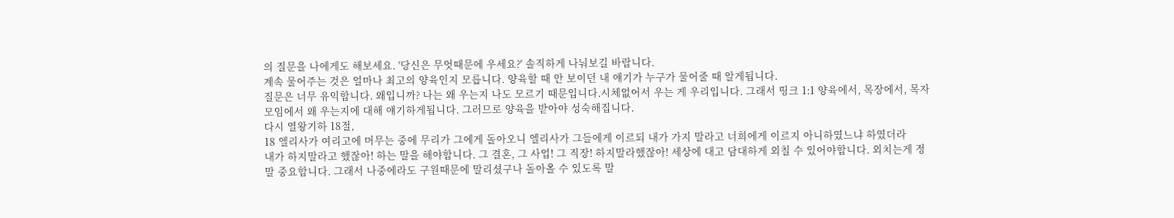의 질문을 나에게도 해보세요. '당신은 무엇때문에 우세요?' 솔직하게 나눠보길 바랍니다.
계속 물어주는 것은 얼마나 최고의 양육인지 모릅니다. 양육할 때 안 보이던 내 얘기가 누구가 물어줄 때 알게됩니다.
질문은 너무 유익합니다. 왜입니까? 나는 왜 우는지 나도 모르기 때문입니다.시체없어서 우는 게 우리입니다. 그래서 띵크 1:1 양육에서, 목장에서, 목자모임에서 왜 우는지에 대해 얘기하게됩니다. 그러므로 양육을 받아야 성숙해집니다.
다시 열왕기하 18절,
18 엘리사가 여리고에 머무는 중에 무리가 그에게 돌아오니 엘리사가 그들에게 이르되 내가 가지 말라고 너희에게 이르지 아니하였느냐 하였더라
내가 하지말라고 했잖아! 하는 말을 해야합니다. 그 결혼, 그 사업! 그 직장! 하지말라했잖아! 세상에 대고 담대하게 외칠 수 있어야합니다. 외치는게 정말 중요합니다. 그래서 나중에라도 구원때문에 말리셨구나 돌아올 수 있도록 말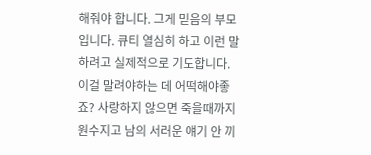해줘야 합니다. 그게 믿음의 부모입니다. 큐티 열심히 하고 이런 말하려고 실제적으로 기도합니다. 이걸 말려야하는 데 어떡해야좋죠? 사랑하지 않으면 죽을때까지 원수지고 남의 서러운 얘기 안 끼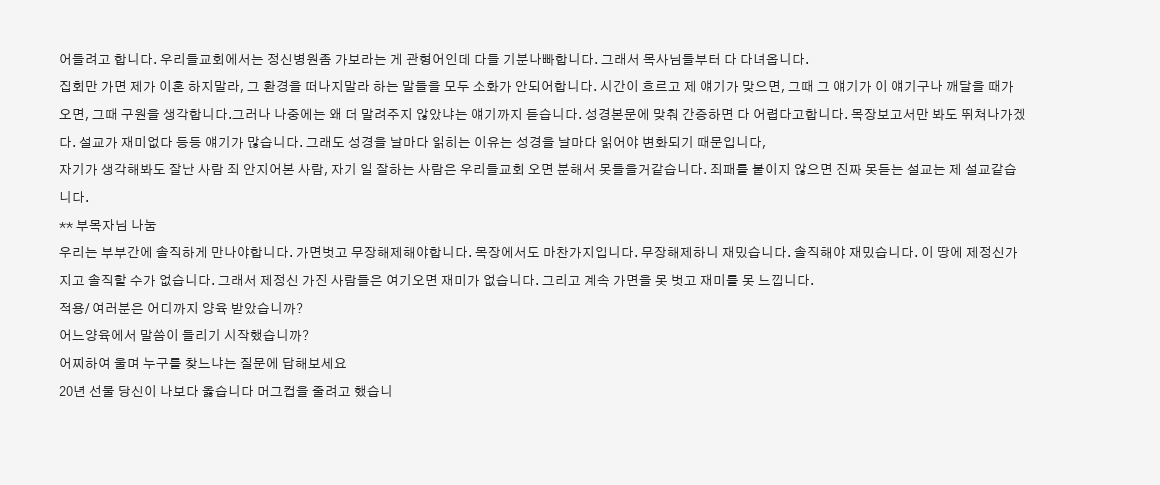어들려고 합니다. 우리들교회에서는 정신병원좀 가보라는 게 관형어인데 다들 기분나빠합니다. 그래서 목사님들부터 다 다녀옵니다.
집회만 가면 제가 이혼 하지말라, 그 환경을 떠나지말라 하는 말들을 모두 소화가 안되어합니다. 시간이 흐르고 제 얘기가 맞으면, 그때 그 얘기가 이 얘기구나 깨달을 때가 오면, 그때 구원을 생각합니다.그러나 나중에는 왜 더 말려주지 않았냐는 얘기까지 듣습니다. 성경본문에 맞춰 간증하면 다 어렵다고합니다. 목장보고서만 봐도 뛰쳐나가겠다. 설교가 재미없다 등등 얘기가 많습니다. 그래도 성경을 날마다 읽히는 이유는 성경을 날마다 읽어야 변화되기 때문입니다,
자기가 생각해봐도 잘난 사람 죄 안지어본 사람, 자기 일 잘하는 사람은 우리들교회 오면 분해서 못들을거같습니다. 죄패를 붙이지 않으면 진짜 못듣는 설교는 제 설교같습니다.
** 부목자님 나눔
우리는 부부간에 솔직하게 만나야합니다. 가면벗고 무장해제해야합니다. 목장에서도 마찬가지입니다. 무장해제하니 재밌습니다. 솔직해야 재밌습니다. 이 땅에 제정신가지고 솔직할 수가 없습니다. 그래서 제정신 가진 사람들은 여기오면 재미가 없습니다. 그리고 계속 가면을 못 벗고 재미를 못 느낍니다.
적용/ 여러분은 어디까지 양육 받았습니까?
어느양육에서 말씀이 들리기 시작했습니까?
어찌하여 울며 누구를 찾느냐는 질문에 답해보세요
20년 선물 당신이 나보다 옳습니다 머그컵을 줄려고 했습니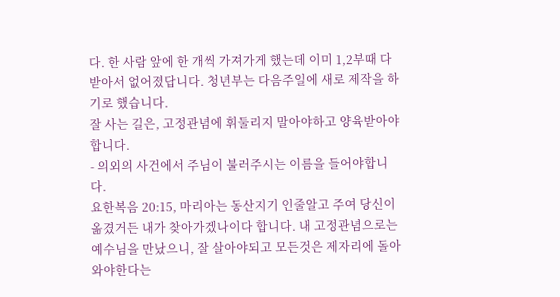다. 한 사람 앞에 한 개씩 가져가게 했는데 이미 1,2부때 다 받아서 없어졌답니다. 청년부는 다음주일에 새로 제작을 하기로 했습니다.
잘 사는 길은, 고정관념에 휘둘리지 말아야하고 양육받아야합니다.
- 의외의 사건에서 주님이 불러주시는 이름을 들어야합니다.
요한복음 20:15, 마리아는 동산지기 인줄알고 주여 당신이 옮겼거든 내가 찾아가겠나이다 합니다. 내 고정관념으로는 예수님을 만났으니, 잘 살아야되고 모든것은 제자리에 돌아와야한다는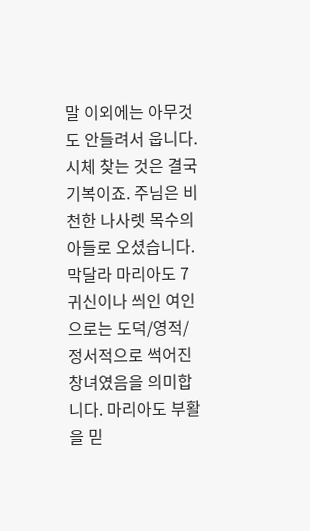말 이외에는 아무것도 안들려서 웁니다. 시체 찾는 것은 결국 기복이죠. 주님은 비천한 나사렛 목수의 아들로 오셨습니다. 막달라 마리아도 7귀신이나 씌인 여인으로는 도덕/영적/정서적으로 썩어진 창녀였음을 의미합니다. 마리아도 부활을 믿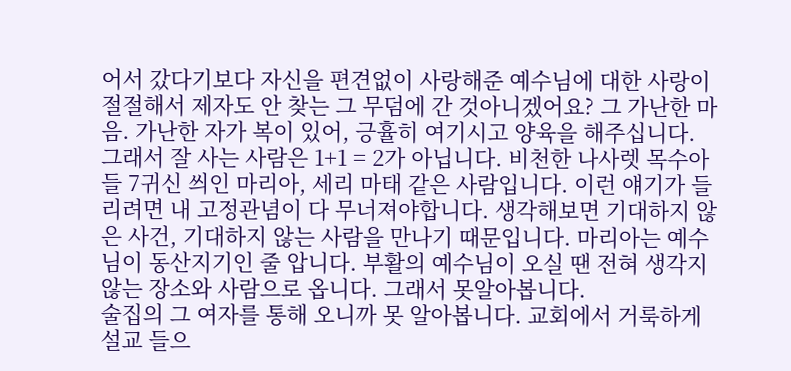어서 갔다기보다 자신을 편견없이 사랑해준 예수님에 대한 사랑이 절절해서 제자도 안 찾는 그 무덤에 간 것아니겠어요? 그 가난한 마음. 가난한 자가 복이 있어, 긍휼히 여기시고 양육을 해주십니다. 그래서 잘 사는 사람은 1+1 = 2가 아닙니다. 비천한 나사렛 목수아들 7귀신 씌인 마리아, 세리 마태 같은 사람입니다. 이런 얘기가 들리려면 내 고정관념이 다 무너져야합니다. 생각해보면 기대하지 않은 사건, 기대하지 않는 사람을 만나기 때문입니다. 마리아는 예수님이 동산지기인 줄 압니다. 부활의 예수님이 오실 땐 전혀 생각지 않는 장소와 사람으로 옵니다. 그래서 못알아봅니다.
술집의 그 여자를 통해 오니까 못 알아봅니다. 교회에서 거룩하게 설교 들으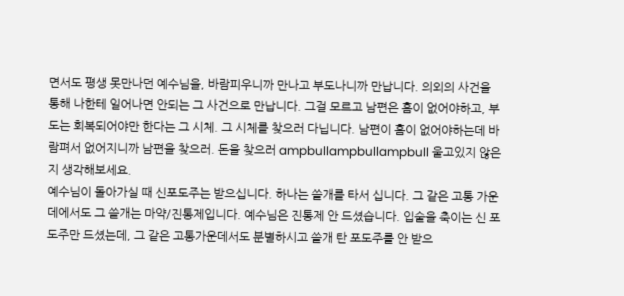면서도 평생 못만나던 예수님을, 바람피우니까 만나고 부도나니까 만납니다. 의외의 사건을 통해 나한테 일어나면 안되는 그 사건으로 만납니다. 그걸 모르고 남편은 흠이 없어야하고, 부도는 회복되어야만 한다는 그 시체. 그 시체를 찾으러 다닙니다. 남편이 흠이 없어야하는데 바람펴서 없어지니까 남편을 찾으러. 돈을 찾으러 ampbullampbullampbull 울고있지 않은지 생각해보세요.
예수님이 돌아가실 때 신포도주는 받으십니다. 하나는 쓸개를 타서 십니다. 그 같은 고통 가운데에서도 그 쓸개는 마약/진통제입니다. 예수님은 진통제 안 드셨습니다. 입술을 축이는 신 포도주만 드셨는데, 그 같은 고통가운데서도 분별하시고 쓸개 탄 포도주를 안 받으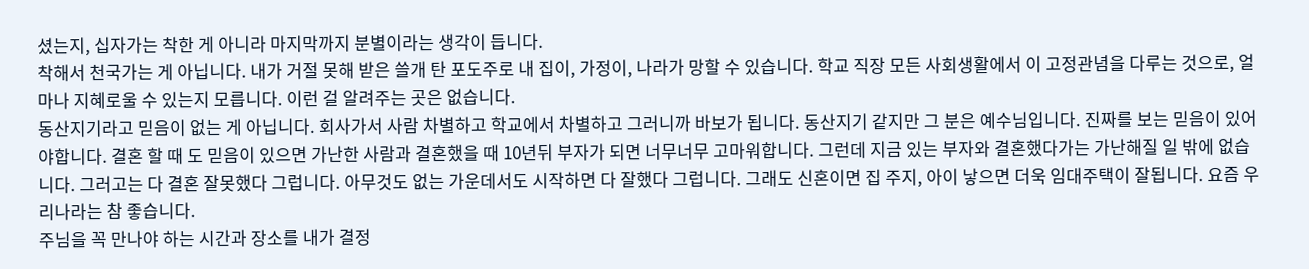셨는지, 십자가는 착한 게 아니라 마지막까지 분별이라는 생각이 듭니다.
착해서 천국가는 게 아닙니다. 내가 거절 못해 받은 쓸개 탄 포도주로 내 집이, 가정이, 나라가 망할 수 있습니다. 학교 직장 모든 사회생활에서 이 고정관념을 다루는 것으로, 얼마나 지혜로울 수 있는지 모릅니다. 이런 걸 알려주는 곳은 없습니다.
동산지기라고 믿음이 없는 게 아닙니다. 회사가서 사람 차별하고 학교에서 차별하고 그러니까 바보가 됩니다. 동산지기 같지만 그 분은 예수님입니다. 진짜를 보는 믿음이 있어야합니다. 결혼 할 때 도 믿음이 있으면 가난한 사람과 결혼했을 때 10년뒤 부자가 되면 너무너무 고마워합니다. 그런데 지금 있는 부자와 결혼했다가는 가난해질 일 밖에 없습니다. 그러고는 다 결혼 잘못했다 그럽니다. 아무것도 없는 가운데서도 시작하면 다 잘했다 그럽니다. 그래도 신혼이면 집 주지, 아이 낳으면 더욱 임대주택이 잘됩니다. 요즘 우리나라는 참 좋습니다.
주님을 꼭 만나야 하는 시간과 장소를 내가 결정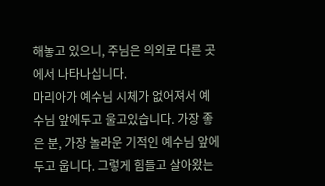해놓고 있으니, 주님은 의외로 다른 곳에서 나타나십니다.
마리아가 예수님 시체가 없어져서 예수님 앞에두고 울고있습니다. 가장 좋은 분, 가장 놀라운 기적인 예수님 앞에 두고 웁니다. 그렇게 힘들고 살아왔는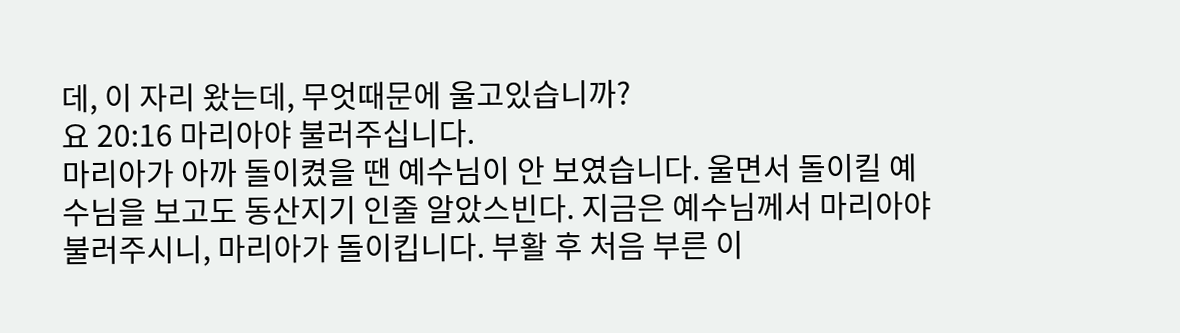데, 이 자리 왔는데, 무엇때문에 울고있습니까?
요 20:16 마리아야 불러주십니다.
마리아가 아까 돌이켰을 땐 예수님이 안 보였습니다. 울면서 돌이킬 예수님을 보고도 동산지기 인줄 알았스빈다. 지금은 예수님께서 마리아야 불러주시니, 마리아가 돌이킵니다. 부활 후 처음 부른 이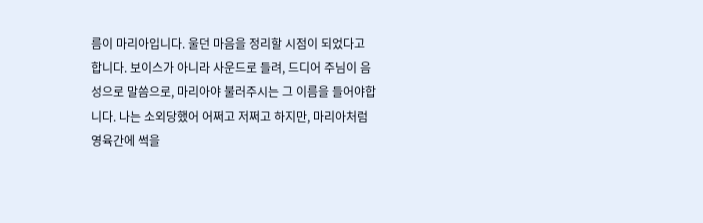름이 마리아입니다. 울던 마음을 정리할 시점이 되었다고 합니다. 보이스가 아니라 사운드로 들려, 드디어 주님이 음성으로 말씀으로, 마리아야 불러주시는 그 이름을 들어야합니다. 나는 소외당했어 어쩌고 저쩌고 하지만, 마리아처럼 영육간에 썩을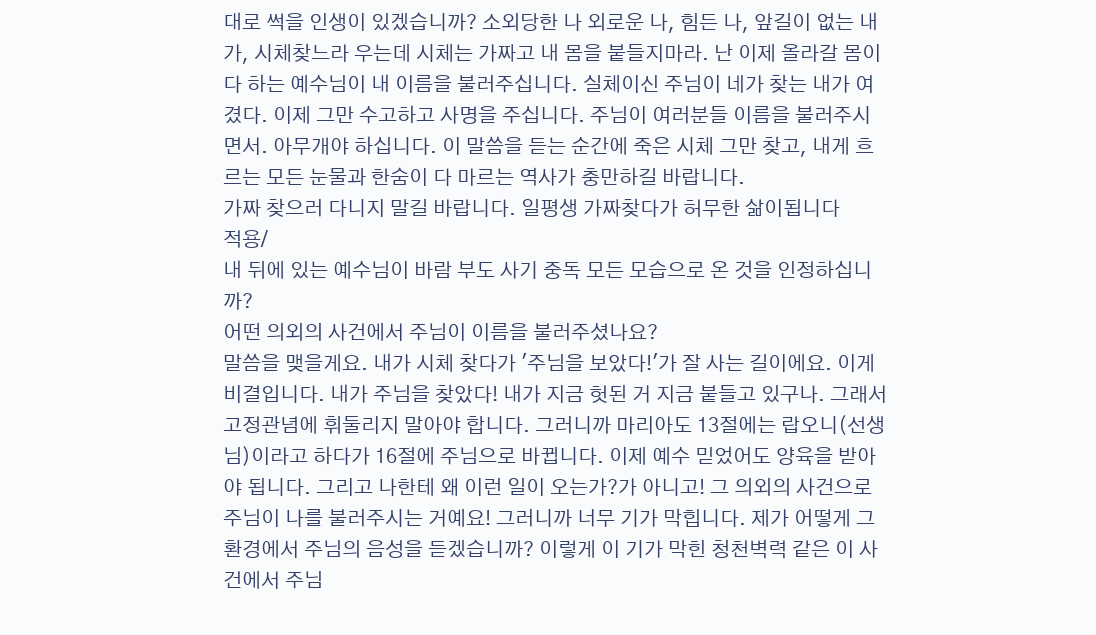대로 썩을 인생이 있겠습니까? 소외당한 나 외로운 나, 힘든 나, 앞길이 없는 내가, 시체찾느라 우는데 시체는 가짜고 내 몸을 붙들지마라. 난 이제 올라갈 몸이다 하는 예수님이 내 이름을 불러주십니다. 실체이신 주님이 네가 찾는 내가 여겼다. 이제 그만 수고하고 사명을 주십니다. 주님이 여러분들 이름을 불러주시면서. 아무개야 하십니다. 이 말씀을 듣는 순간에 죽은 시체 그만 찾고, 내게 흐르는 모든 눈물과 한숨이 다 마르는 역사가 충만하길 바랍니다.
가짜 찾으러 다니지 말길 바랍니다. 일평생 가짜찾다가 허무한 삶이됩니다
적용/
내 뒤에 있는 예수님이 바람 부도 사기 중독 모든 모습으로 온 것을 인정하십니까?
어떤 의외의 사건에서 주님이 이름을 불러주셨나요?
말씀을 맺을게요. 내가 시체 찾다가 '주님을 보았다!'가 잘 사는 길이에요. 이게 비결입니다. 내가 주님을 찾았다! 내가 지금 헛된 거 지금 붙들고 있구나. 그래서 고정관념에 휘둘리지 말아야 합니다. 그러니까 마리아도 13절에는 랍오니(선생님)이라고 하다가 16절에 주님으로 바뀝니다. 이제 예수 믿었어도 양육을 받아야 됩니다. 그리고 나한테 왜 이런 일이 오는가?가 아니고! 그 의외의 사건으로 주님이 나를 불러주시는 거예요! 그러니까 너무 기가 막힙니다. 제가 어떻게 그 환경에서 주님의 음성을 듣겠습니까? 이렇게 이 기가 막힌 청천벽력 같은 이 사건에서 주님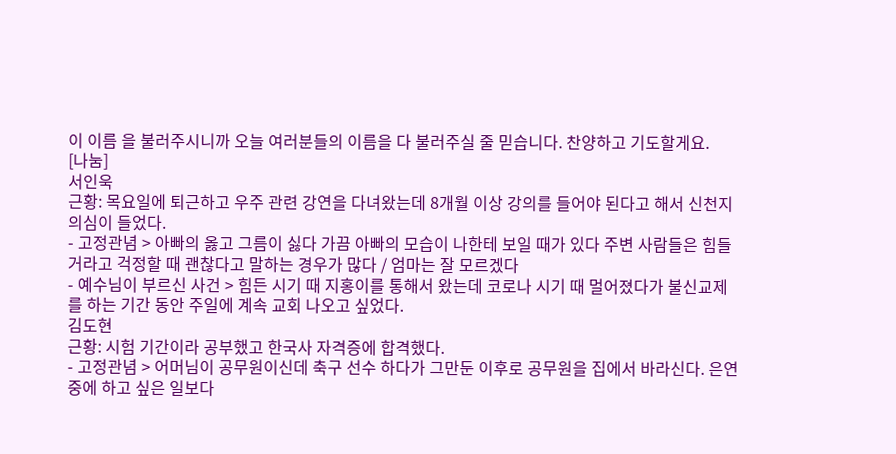이 이름 을 불러주시니까 오늘 여러분들의 이름을 다 불러주실 줄 믿습니다. 찬양하고 기도할게요.
[나눔]
서인욱
근황: 목요일에 퇴근하고 우주 관련 강연을 다녀왔는데 8개월 이상 강의를 들어야 된다고 해서 신천지 의심이 들었다.
- 고정관념 > 아빠의 옳고 그름이 싫다 가끔 아빠의 모습이 나한테 보일 때가 있다 주변 사람들은 힘들거라고 걱정할 때 괜찮다고 말하는 경우가 많다 / 엄마는 잘 모르겠다
- 예수님이 부르신 사건 > 힘든 시기 때 지홍이를 통해서 왔는데 코로나 시기 때 멀어졌다가 불신교제를 하는 기간 동안 주일에 계속 교회 나오고 싶었다.
김도현
근황: 시험 기간이라 공부했고 한국사 자격증에 합격했다.
- 고정관념 > 어머님이 공무원이신데 축구 선수 하다가 그만둔 이후로 공무원을 집에서 바라신다. 은연 중에 하고 싶은 일보다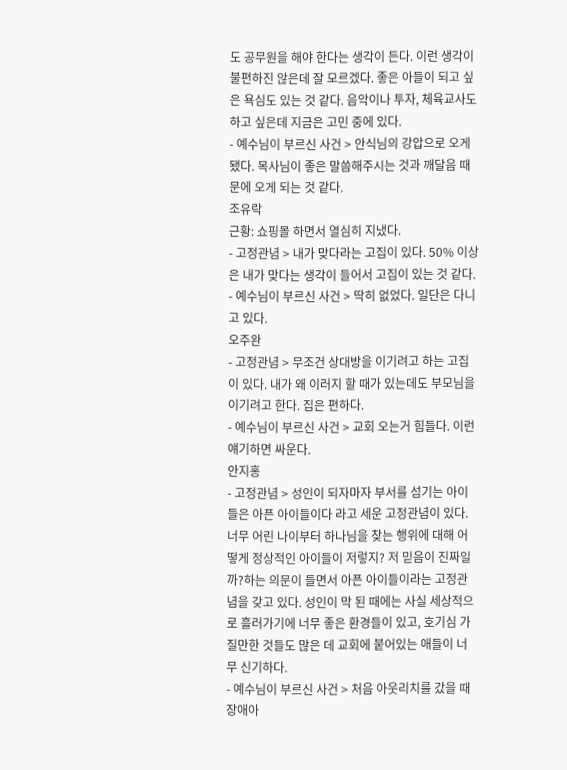도 공무원을 해야 한다는 생각이 든다. 이런 생각이 불편하진 않은데 잘 모르겠다. 좋은 아들이 되고 싶은 욕심도 있는 것 같다. 음악이나 투자, 체육교사도 하고 싶은데 지금은 고민 중에 있다.
- 예수님이 부르신 사건 > 안식님의 강압으로 오게 됐다. 목사님이 좋은 말씀해주시는 것과 깨달음 때문에 오게 되는 것 같다.
조유락
근황: 쇼핑몰 하면서 열심히 지냈다.
- 고정관념 > 내가 맞다라는 고집이 있다. 50% 이상은 내가 맞다는 생각이 들어서 고집이 있는 것 같다.
- 예수님이 부르신 사건 > 딱히 없었다. 일단은 다니고 있다.
오주완
- 고정관념 > 무조건 상대방을 이기려고 하는 고집이 있다. 내가 왜 이러지 할 때가 있는데도 부모님을 이기려고 한다. 집은 편하다.
- 예수님이 부르신 사건 > 교회 오는거 힘들다. 이런 얘기하면 싸운다.
안지홍
- 고정관념 > 성인이 되자마자 부서를 섬기는 아이들은 아픈 아이들이다 라고 세운 고정관념이 있다. 너무 어린 나이부터 하나님을 찾는 행위에 대해 어떻게 정상적인 아이들이 저렇지? 저 믿음이 진짜일까?하는 의문이 들면서 아픈 아이들이라는 고정관념을 갖고 있다. 성인이 막 된 때에는 사실 세상적으로 흘러가기에 너무 좋은 환경들이 있고, 호기심 가질만한 것들도 많은 데 교회에 붙어있는 애들이 너무 신기하다.
- 예수님이 부르신 사건 > 처음 아웃리치를 갔을 때 장애아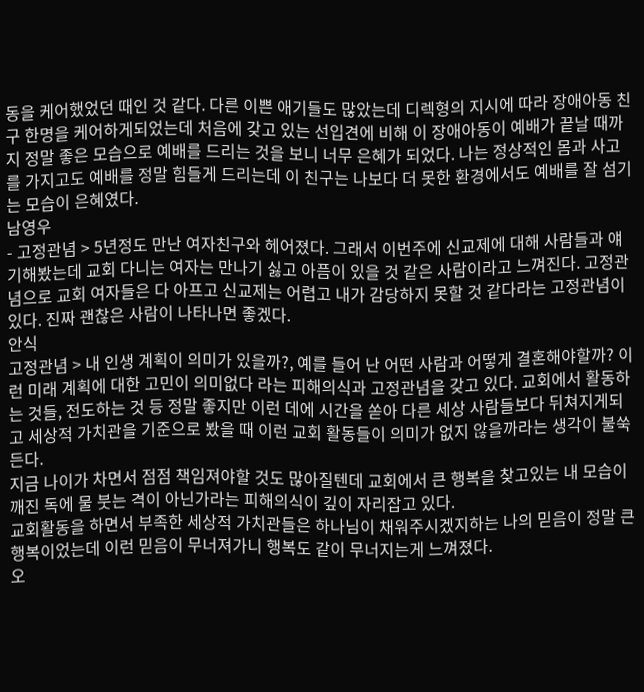동을 케어했었던 때인 것 같다. 다른 이쁜 애기들도 많았는데 디렉형의 지시에 따라 장애아동 친구 한명을 케어하게되었는데 처음에 갖고 있는 선입견에 비해 이 장애아동이 예배가 끝날 때까지 정말 좋은 모습으로 예배를 드리는 것을 보니 너무 은혜가 되었다. 나는 정상적인 몸과 사고를 가지고도 예배를 정말 힘들게 드리는데 이 친구는 나보다 더 못한 환경에서도 예배를 잘 섬기는 모습이 은혜였다.
남영우
- 고정관념 > 5년정도 만난 여자친구와 헤어졌다. 그래서 이번주에 신교제에 대해 사람들과 얘기해봤는데 교회 다니는 여자는 만나기 싫고 아픔이 있을 것 같은 사람이라고 느껴진다. 고정관념으로 교회 여자들은 다 아프고 신교제는 어렵고 내가 감당하지 못할 것 같다라는 고정관념이 있다. 진짜 괜찮은 사람이 나타나면 좋겠다.
안식
고정관념 > 내 인생 계획이 의미가 있을까?, 예를 들어 난 어떤 사람과 어떻게 결혼해야할까? 이런 미래 계획에 대한 고민이 의미없다 라는 피해의식과 고정관념을 갖고 있다. 교회에서 활동하는 것들, 전도하는 것 등 정말 좋지만 이런 데에 시간을 쏟아 다른 세상 사람들보다 뒤쳐지게되고 세상적 가치관을 기준으로 봤을 때 이런 교회 활동들이 의미가 없지 않을까라는 생각이 불쑥 든다.
지금 나이가 차면서 점점 책임져야할 것도 많아질텐데 교회에서 큰 행복을 찾고있는 내 모습이 깨진 독에 물 붓는 격이 아닌가라는 피해의식이 깊이 자리잡고 있다.
교회활동을 하면서 부족한 세상적 가치관들은 하나님이 채워주시겠지하는 나의 믿음이 정말 큰 행복이었는데 이런 믿음이 무너져가니 행복도 같이 무너지는게 느껴졌다.
오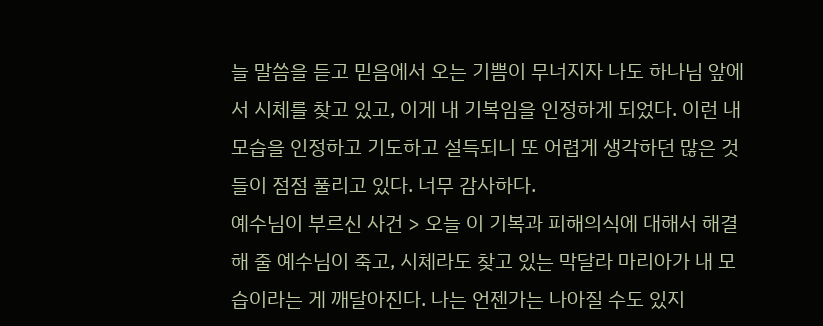늘 말씀을 듣고 믿음에서 오는 기쁨이 무너지자 나도 하나님 앞에서 시체를 찾고 있고, 이게 내 기복임을 인정하게 되었다. 이런 내 모습을 인정하고 기도하고 설득되니 또 어렵게 생각하던 많은 것들이 점점 풀리고 있다. 너무 감사하다.
예수님이 부르신 사건 > 오늘 이 기복과 피해의식에 대해서 해결해 줄 예수님이 죽고, 시체라도 찾고 있는 막달라 마리아가 내 모습이라는 게 깨달아진다. 나는 언젠가는 나아질 수도 있지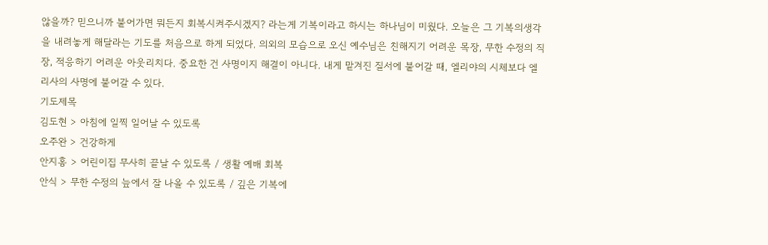않을까? 믿으니까 붙어가면 뭐든지 회복시켜주시겠지? 라는게 기복이라고 하시는 하나님이 미웠다. 오늘은 그 기복의생각을 내려놓게 해달라는 기도를 처음으로 하게 되었다. 의외의 모습으로 오신 예수님은 친해지기 어려운 목장, 무한 수정의 직장, 적응하기 어려운 아웃리치다. 중요한 건 사명이지 해결이 아니다. 내게 맡겨진 질서에 붙어갈 때, 엘리야의 시체보다 엘리사의 사명에 붙어갈 수 있다.
기도제목
김도현 > 아침에 일찍 일어날 수 있도록
오주완 > 건강하게
안지홍 > 어린이집 무사히 끝날 수 있도록 / 생활 예배 회복
안식 > 무한 수정의 늪에서 잘 나올 수 있도록 / 깊은 기복에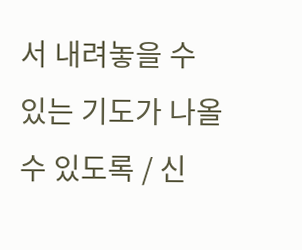서 내려놓을 수 있는 기도가 나올 수 있도록 / 신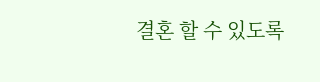결혼 할 수 있도록